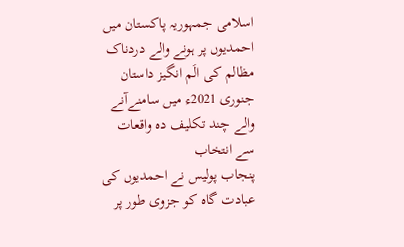اسلامی جمہوریہ پاکستان میں احمدیوں پر ہونے والے دردناک مظالم کی الَم انگیز داستان
جنوری 2021ء میں سامنےآنے والے چند تکلیف دہ واقعات سے انتخاب
پنجاب پولیس نے احمدیوں کی عبادت گاہ کو جزوی طور پر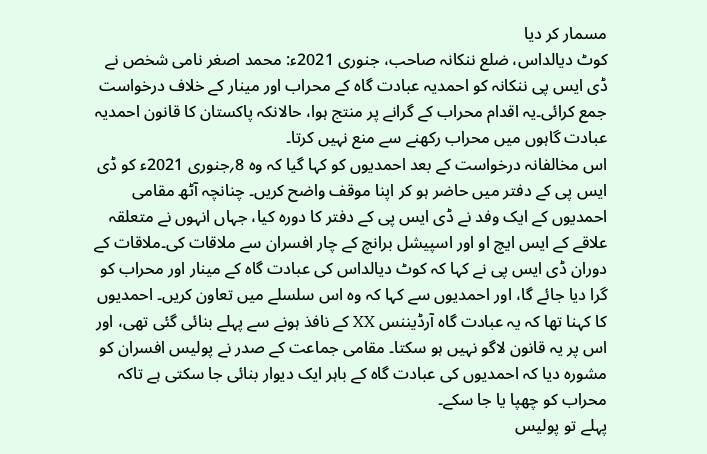مسمار کر دیا
کوٹ دیالداس، ضلع ننکانہ صاحب، جنوری 2021ء: محمد اصغر نامی شخص نے ڈی ایس پی ننکانہ کو احمدیہ عبادت گاہ کے محراب اور مینار کے خلاف درخواست جمع کرائی۔یہ اقدام محراب کے گرانے پر منتج ہوا، حالانکہ پاکستان کا قانون احمدیہ عبادت گاہوں میں محراب رکھنے سے منع نہیں کرتا۔
اس مخالفانہ درخواست کے بعد احمدیوں کو کہا گیا کہ وہ 8؍جنوری 2021ء کو ڈی ایس پی کے دفتر میں حاضر ہو کر اپنا موقف واضح کریں۔ چنانچہ آٹھ مقامی احمدیوں کے ایک وفد نے ڈی ایس پی کے دفتر کا دورہ کیا، جہاں انہوں نے متعلقہ علاقے کے ایس ایچ او اور اسپیشل برانچ کے چار افسران سے ملاقات کی۔ملاقات کے دوران ڈی ایس پی نے کہا کہ کوٹ دیالداس کی عبادت گاہ کے مینار اور محراب کو گرا دیا جائے گا، اور احمدیوں سے کہا کہ وہ اس سلسلے میں تعاون کریں۔ احمدیوں کا کہنا تھا کہ یہ عبادت گاہ آرڈیننس XX کے نافذ ہونے سے پہلے بنائی گئی تھی، اور اس پر یہ قانون لاگو نہیں ہو سکتا۔ مقامی جماعت کے صدر نے پولیس افسران کو مشورہ دیا کہ احمدیوں کی عبادت گاہ کے باہر ایک دیوار بنائی جا سکتی ہے تاکہ محراب کو چھپا یا جا سکے۔
پہلے تو پولیس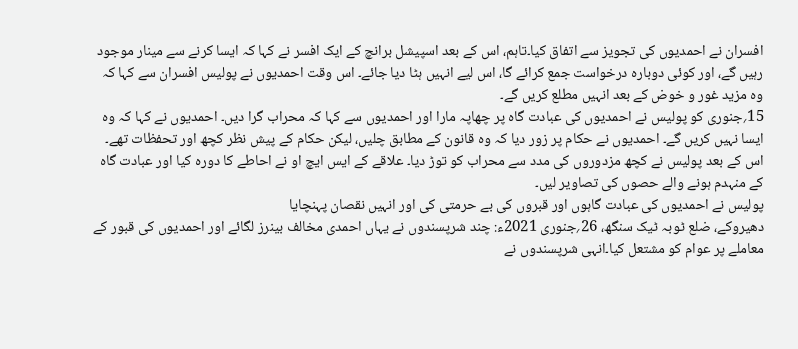افسران نے احمدیوں کی تجویز سے اتفاق کیا۔تاہم، اس کے بعد اسپیشل برانچ کے ایک افسر نے کہا کہ ایسا کرنے سے مینار موجود رہیں گے، اور کوئی دوبارہ درخواست جمع کرائے گا، اس لیے انہیں ہٹا دیا جائے۔ اس وقت احمدیوں نے پولیس افسران سے کہا کہ وہ مزید غور و خوض کے بعد انہیں مطلع کریں گے۔
15؍جنوری کو پولیس نے احمدیوں کی عبادت گاہ پر چھاپہ مارا اور احمدیوں سے کہا کہ محراب گرا دیں۔ احمدیوں نے کہا کہ وہ ایسا نہیں کریں گے۔ احمدیوں نے حکام پر زور دیا کہ وہ قانون کے مطابق چلیں، لیکن حکام کے پیش نظر کچھ اور تحفظات تھے۔
اس کے بعد پولیس نے کچھ مزدوروں کی مدد سے محراب کو توڑ دیا۔ علاقے کے ایس ایچ او نے احاطے کا دورہ کیا اور عبادت گاہ کے منہدم ہونے والے حصوں کی تصاویر لیں۔
پولیس نے احمدیوں کی عبادت گاہوں اور قبروں کی بے حرمتی کی اور انہیں نقصان پہنچایا
دھیروکے، ضلع ٹوبہ ٹیک سنگھ، 26؍جنوری 2021ء: چند شرپسندوں نے یہاں احمدی مخالف بینرز لگائے اور احمدیوں کی قبور کے معاملے پر عوام کو مشتعل کیا۔انہی شرپسندوں نے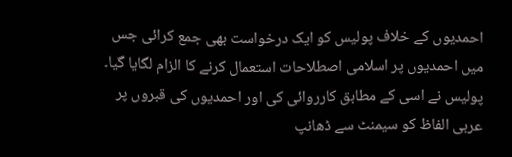احمدیوں کے خلاف پولیس کو ایک درخواست بھی جمع کرائی جس میں احمدیوں پر اسلامی اصطلاحات استعمال کرنے کا الزام لگایا گیا۔ پولیس نے اسی کے مطابق کارروائی کی اور احمدیوں کی قبروں پر عربی الفاظ کو سیمنٹ سے ڈھانپ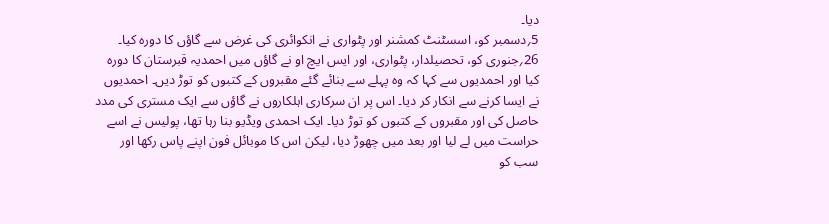دیا۔
5؍دسمبر کو، اسسٹنٹ کمشنر اور پٹواری نے انکوائری کی غرض سے گاؤں کا دورہ کیا۔
26؍جنوری کو، تحصیلدار، پٹواری، اور ایس ایچ او نے گاؤں میں احمدیہ قبرستان کا دورہ کیا اور احمدیوں سے کہا کہ وہ پہلے سے بنائے گئے مقبروں کے کتبوں کو توڑ دیں۔ احمدیوں نے ایسا کرنے سے انکار کر دیا۔ اس پر ان سرکاری اہلکاروں نے گاؤں سے ایک مستری کی مدد حاصل کی اور مقبروں کے کتبوں کو توڑ دیا۔ ایک احمدی ویڈیو بنا رہا تھا، پولیس نے اسے حراست میں لے لیا اور بعد میں چھوڑ دیا، لیکن اس کا موبائل فون اپنے پاس رکھا اور سب کو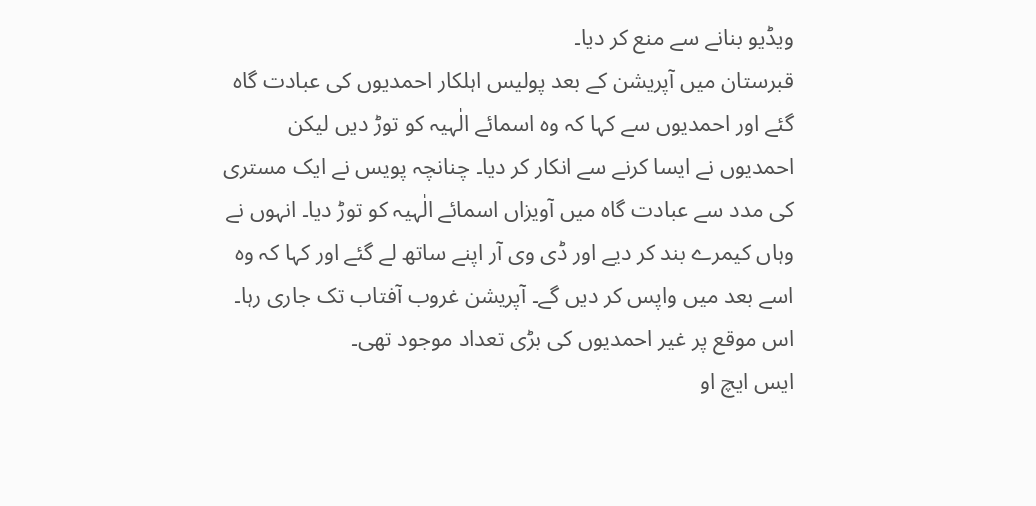ویڈیو بنانے سے منع کر دیا۔
قبرستان میں آپریشن کے بعد پولیس اہلکار احمدیوں کی عبادت گاہ گئے اور احمدیوں سے کہا کہ وہ اسمائے الٰہیہ کو توڑ دیں لیکن احمدیوں نے ایسا کرنے سے انکار کر دیا۔ چنانچہ پویس نے ایک مستری کی مدد سے عبادت گاہ میں آویزاں اسمائے الٰہیہ کو توڑ دیا۔ انہوں نے وہاں کیمرے بند کر دیے اور ڈی وی آر اپنے ساتھ لے گئے اور کہا کہ وہ اسے بعد میں واپس کر دیں گے۔ آپریشن غروب آفتاب تک جاری رہا۔ اس موقع پر غیر احمدیوں کی بڑی تعداد موجود تھی۔
ایس ایچ او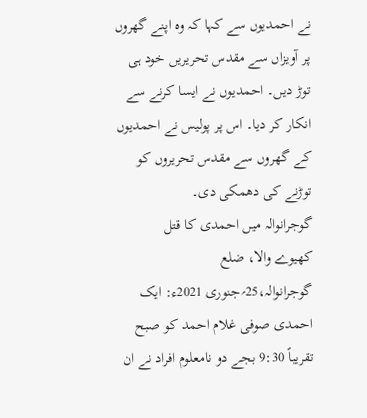نے احمدیوں سے کہا کہ وہ اپنے گھروں پر آویزاں سے مقدس تحریریں خود ہی توڑ دیں۔ احمدیوں نے ایسا کرنے سے انکار کر دیا۔ اس پر پولیس نے احمدیوں کے گھروں سے مقدس تحریروں کو توڑنے کی دھمکی دی۔
گوجرانوالہ میں احمدی کا قتل
کھیوے والا، ضلع گوجرانوالہ،25؍جنوری 2021ء: ایک احمدی صوفی غلام احمد کو صبح تقریباً 9:30 بجے دو نامعلوم افراد نے ان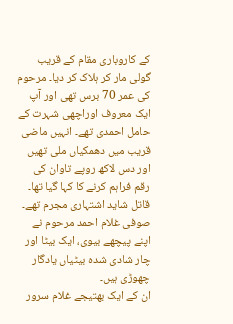کے کاروباری مقام کے قریب گولی مار کر ہلاک کر دیا۔ مرحوم کی عمر 70 برس تھی اور آپ ایک معروف اوراچھی شہرت کے حامل احمدی تھے۔ انہیں ماضی قریب میں دھمکیاں ملی تھیں اور دس لاکھ روپے تاوان کی رقم فراہم کرنے کا کہا گیا تھا۔ قاتل شاید اشتہاری مجرم تھے۔ صوفی غلام احمد مرحوم نے اپنے پیچھے بیوی، ایک بیٹا اور چار شادی شدہ بیٹیاں یادگار چھوڑی ہیں۔
ان کے ایک بھتیجے غلام سرور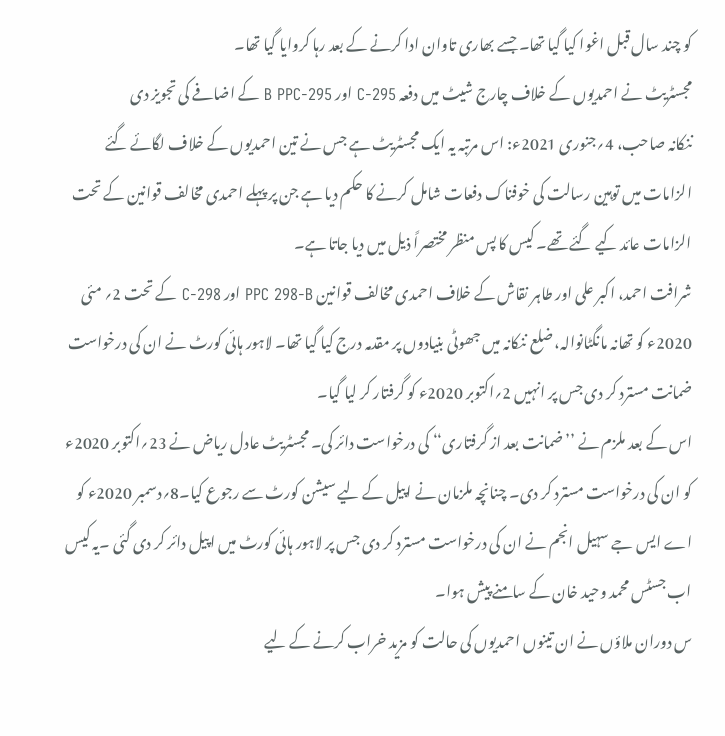کو چند سال قبل اغوا کیا گیا تھا۔ جسے بھاری تاوان ادا کرنے کے بعد رہا کروایا گیا تھا۔
مجسٹریٹ نے احمدیوں کے خلاف چارج شیٹ میں دفعہ 295-C اور 295-B PPC کے اضافے کی تجویز دی
ننکانہ صاحب، 4؍جنوری 2021ء: اس مرتبہ یہ ایک مجسٹریٹ ہے جس نے تین احمدیوں کے خلاف لگائے گئے الزامات میں توہین رسالت کی خوفناک دفعات شامل کرنے کا حکم دیا ہے جن پر پہلے احمدی مخالف قوانین کے تحت الزامات عائد کیے گئے تھے۔ کیس کا پس منظر مختصراً ذیل میں دیا جاتا ہے۔
شرافت احمد، اکبر علی اور طاہر نقاش کے خلاف احمدی مخالف قوانین PPC 298-B اور 298-C کے تحت 2؍ مئی 2020ء کو تھانہ مانگٹانوالہ، ضلع ننکانہ میں جھوٹی بنیادوں پر مقدمہ درج کیا گیا تھا۔ لاہور ہائی کورٹ نے ان کی درخواست ضمانت مسترد کر دی جس پر انہیں 2؍اکتوبر 2020ء کو گرفتار کر لیا گیا۔
اس کے بعد ملزم نے ’’ضمانت بعد از گرفتاری‘‘ کی درخواست دائر کی۔ مجسٹریٹ عادل ریاض نے 23؍اکتوبر 2020ء کو ان کی درخواست مسترد کر دی۔ چنانچہ ملزمان نے اپیل کے لیے سیشن کورٹ سے رجوع کیا۔8؍دسمبر 2020ء کو اے ایس جے سہیل انجم نے ان کی درخواست مسترد کر دی جس پر لاہور ہائی کورٹ میں اپیل دائر کر دی گئی ۔یہ کیس اب جسٹس محمد وحید خان کے سامنے پیش ہوا۔
س دوران ملاؤں نے ان تینوں احمدیوں کی حالت کو مزید خراب کرنے کے لیے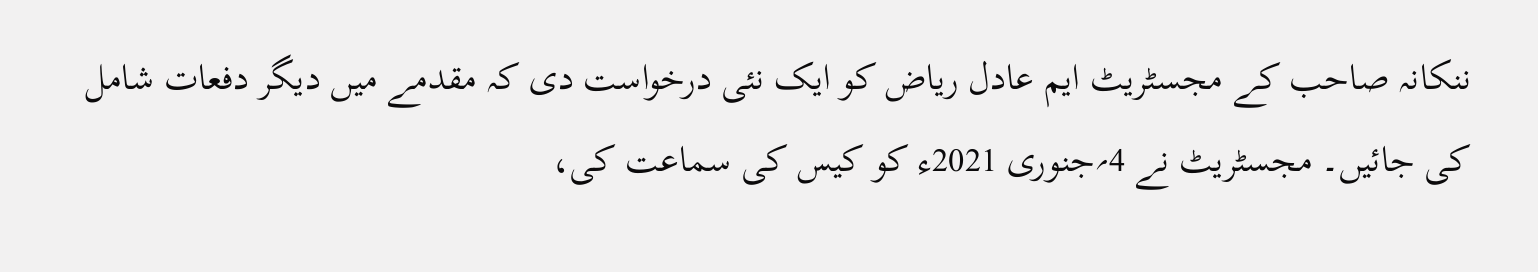ننکانہ صاحب کے مجسٹریٹ ایم عادل ریاض کو ایک نئی درخواست دی کہ مقدمے میں دیگر دفعات شامل کی جائیں۔ مجسٹریٹ نے 4؍جنوری 2021ء کو کیس کی سماعت کی،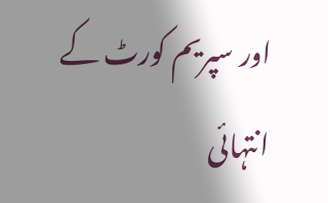اور سپریم کورٹ کے انتہائی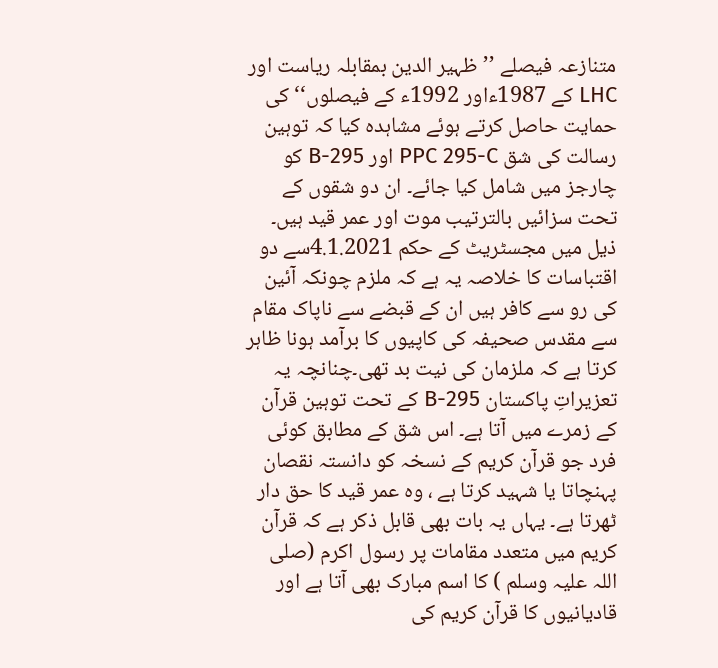متنازعہ فیصلے ’’ظہیر الدین بمقابلہ ریاست اور LHC کے 1987ءاور 1992ء کے فیصلوں‘‘ کی حمایت حاصل کرتے ہوئے مشاہدہ کیا کہ توہین رسالت کی شق PPC 295-C اور 295-B کو چارجز میں شامل کیا جائے۔ ان دو شقوں کے تحت سزائیں بالترتیب موت اور عمر قید ہیں۔
ذیل میں مجسٹریٹ کے حکم 4.1.2021سے دو اقتباسات کا خلاصہ یہ ہے کہ ملزم چونکہ آئین کی رو سے کافر ہیں ان کے قبضے سے ناپاک مقام سے مقدس صحیفہ کی کاپیوں کا برآمد ہونا ظاہر کرتا ہے کہ ملزمان کی نیت بد تھی۔چنانچہ یہ تعزیراتِ پاکستان 295-B کے تحت توہین قرآن کے زمرے میں آتا ہے۔ اس شق کے مطابق کوئی فرد جو قرآن کریم کے نسخہ کو دانستہ نقصان پہنچاتا یا شہید کرتا ہے ، وہ عمر قید کا حق دار ٹھرتا ہے۔ یہاں یہ بات بھی قابل ذکر ہے کہ قرآن کریم میں متعدد مقامات پر رسول اکرم (صلی اللہ علیہ وسلم ) کا اسم مبارک بھی آتا ہے اور قادیانیوں کا قرآن کریم کی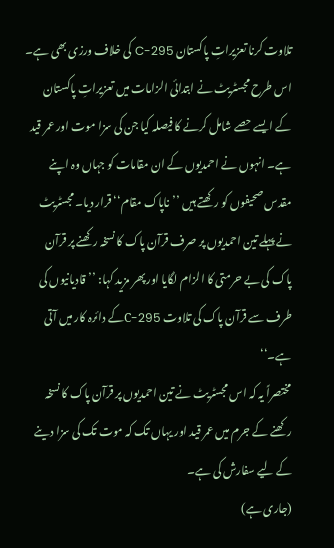تلاوت کرنا تعزیراتِ پاکستان 295-C کی خلاف ورزی بھی ہے۔
اس طرح مجسٹریٹ نے ابتدائی الزامات میں تعزیراتِ پاکستان کے ایسے حصے شامل کرنے کا فیصلہ کیا جن کی سزا موت اور عمر قید ہے۔ انہوں نے احمدیوں کے ان مقامات کو جہاں وہ اپنے مقدس صحیفوں کو رکھتے ہیں ’’ناپاک مقام‘‘ قرار دیا۔ مجسٹریٹ نے پہلے تین احمدیوں پر صرف قرآن پاک کا نسخہ رکھنے پر قرآن پاک کی بے حرمتی کا الزام لگایا اور پھر مزید کہا: ’’قادیانیوں کی طرف سے قرآن پاک کی تلاوت 295-Cکے دائرہ کار میں آتی ہے۔‘‘
مختصراً یہ کہ اس مجسٹریٹ نے تین احمدیوں پر قرآن پاک کا نسخہ رکھنے کے جرم میں عمر قید اور یہاں تک کہ موت تک کی سزا دینے کے لیے سفارش کی ہے۔
(جاری ہے)